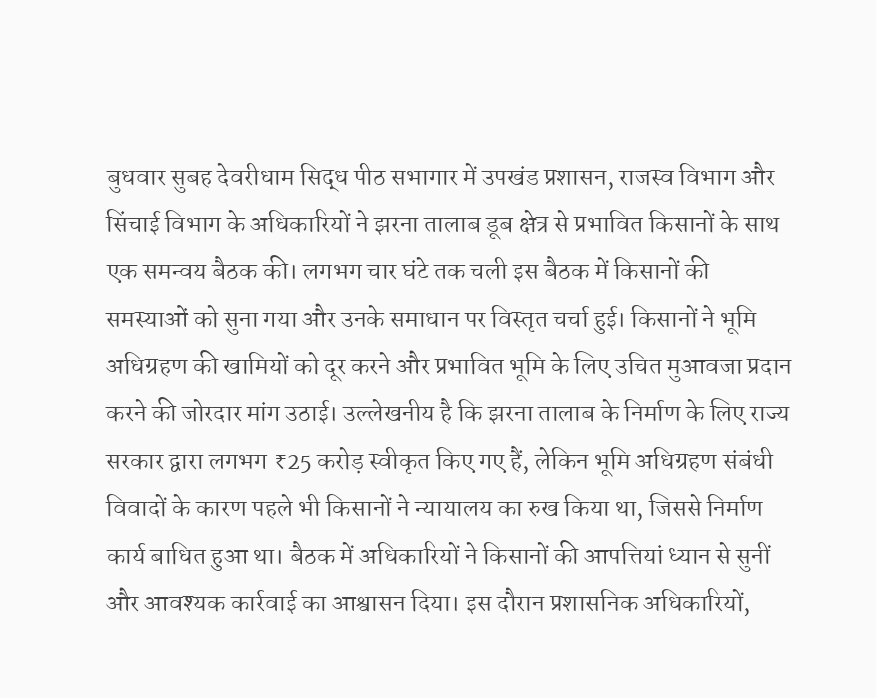बुधवार सुबह देवरीधाम सिद्ध पीठ सभागार में उपखंड प्रशासन, राजस्व विभाग और सिंचाई विभाग के अधिकारियों ने झरना तालाब डूब क्षेत्र से प्रभावित किसानों के साथ एक समन्वय बैठक की। लगभग चार घंटे तक चली इस बैठक में किसानों की समस्याओं को सुना गया और उनके समाधान पर विस्तृत चर्चा हुई। किसानों ने भूमि अधिग्रहण की खामियों को दूर करने और प्रभावित भूमि के लिए उचित मुआवजा प्रदान करने की जोरदार मांग उठाई। उल्लेखनीय है कि झरना तालाब के निर्माण के लिए राज्य सरकार द्वारा लगभग ₹25 करोड़ स्वीकृत किए गए हैं, लेकिन भूमि अधिग्रहण संबंधी विवादों के कारण पहले भी किसानों ने न्यायालय का रुख किया था, जिससे निर्माण कार्य बाधित हुआ था। बैठक में अधिकारियों ने किसानों की आपत्तियां ध्यान से सुनीं और आवश्यक कार्रवाई का आश्वासन दिया। इस दौरान प्रशासनिक अधिकारियों,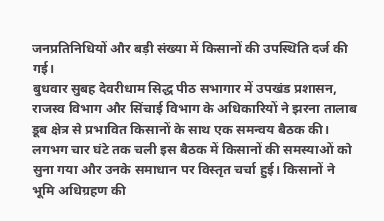जनप्रतिनिधियों और बड़ी संख्या में किसानों की उपस्थिति दर्ज की गई।
बुधवार सुबह देवरीधाम सिद्ध पीठ सभागार में उपखंड प्रशासन, राजस्व विभाग और सिंचाई विभाग के अधिकारियों ने झरना तालाब डूब क्षेत्र से प्रभावित किसानों के साथ एक समन्वय बैठक की। लगभग चार घंटे तक चली इस बैठक में किसानों की समस्याओं को सुना गया और उनके समाधान पर विस्तृत चर्चा हुई। किसानों ने भूमि अधिग्रहण की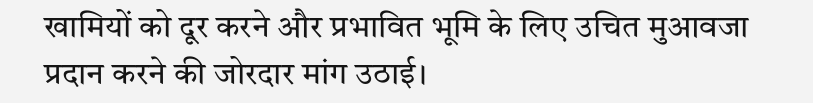खामियों को दूर करने और प्रभावित भूमि के लिए उचित मुआवजा प्रदान करने की जोरदार मांग उठाई।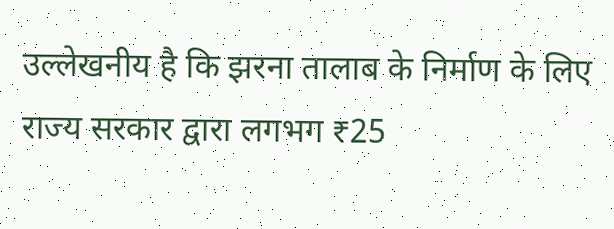उल्लेखनीय है कि झरना तालाब के निर्माण के लिए राज्य सरकार द्वारा लगभग ₹25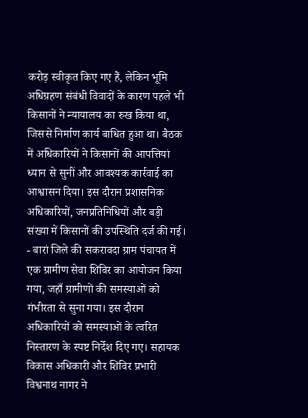करोड़ स्वीकृत किए गए हैं, लेकिन भूमि अधिग्रहण संबंधी विवादों के कारण पहले भी किसानों ने न्यायालय का रुख किया था, जिससे निर्माण कार्य बाधित हुआ था। बैठक में अधिकारियों ने किसानों की आपत्तियां ध्यान से सुनीं और आवश्यक कार्रवाई का आश्वासन दिया। इस दौरान प्रशासनिक अधिकारियों, जनप्रतिनिधियों और बड़ी संख्या में किसानों की उपस्थिति दर्ज की गई।
- बारां जिले की सकरावदा ग्राम पंचायत में एक ग्रामीण सेवा शिविर का आयोजन किया गया, जहाँ ग्रामीणों की समस्याओं को गंभीरता से सुना गया। इस दौरान अधिकारियों को समस्याओं के त्वरित निस्तारण के स्पष्ट निर्देश दिए गए। सहायक विकास अधिकारी और शिविर प्रभारी विश्वनाथ नागर ने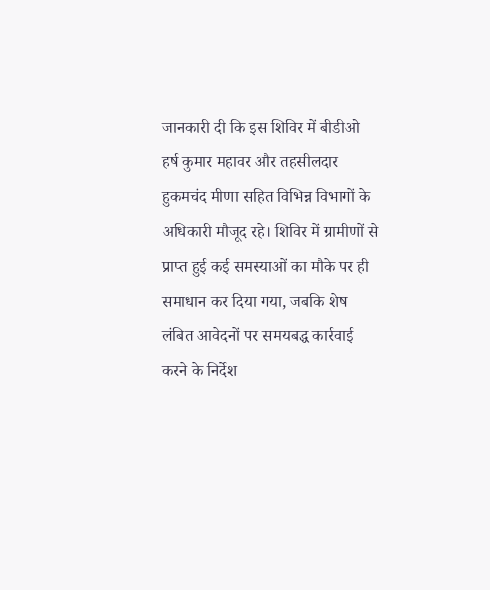जानकारी दी कि इस शिविर में बीडीओ हर्ष कुमार महावर और तहसीलदार हुकमचंद मीणा सहित विभिन्न विभागों के अधिकारी मौजूद रहे। शिविर में ग्रामीणों से प्राप्त हुई कई समस्याओं का मौके पर ही समाधान कर दिया गया, जबकि शेष लंबित आवेदनों पर समयबद्ध कार्रवाई करने के निर्देश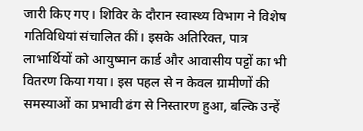जारी किए गए। शिविर के दौरान स्वास्थ्य विभाग ने विशेष गतिविधियां संचालित कीं। इसके अतिरिक्त, पात्र लाभार्थियों को आयुष्मान कार्ड और आवासीय पट्टों का भी वितरण किया गया। इस पहल से न केवल ग्रामीणों की समस्याओं का प्रभावी ढंग से निस्तारण हुआ, बल्कि उन्हें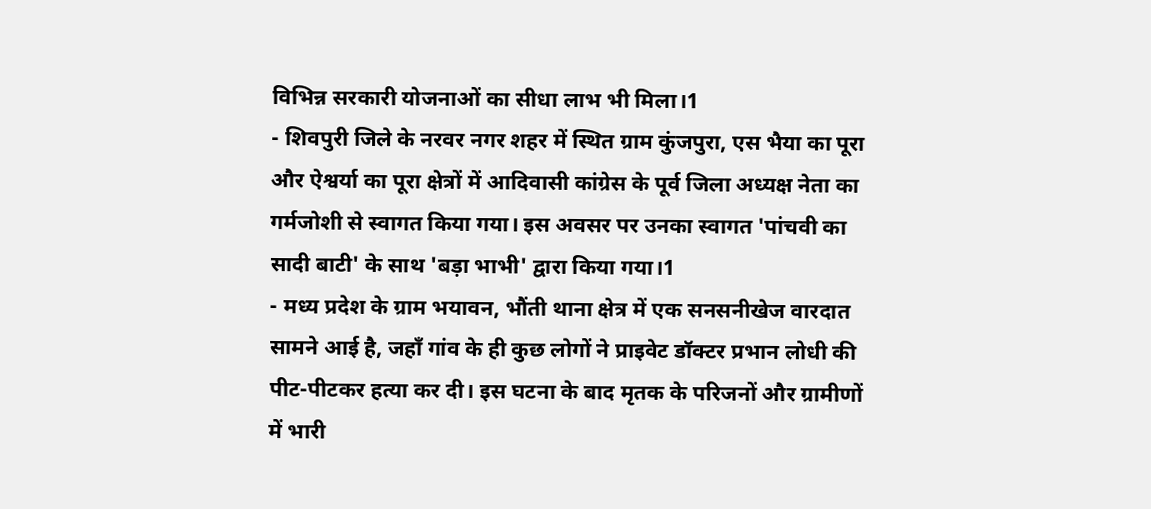विभिन्न सरकारी योजनाओं का सीधा लाभ भी मिला।1
- शिवपुरी जिले के नरवर नगर शहर में स्थित ग्राम कुंजपुरा, एस भैया का पूरा और ऐश्वर्या का पूरा क्षेत्रों में आदिवासी कांग्रेस के पूर्व जिला अध्यक्ष नेता का गर्मजोशी से स्वागत किया गया। इस अवसर पर उनका स्वागत 'पांचवी का सादी बाटी' के साथ 'बड़ा भाभी' द्वारा किया गया।1
- मध्य प्रदेश के ग्राम भयावन, भौंती थाना क्षेत्र में एक सनसनीखेज वारदात सामने आई है, जहाँ गांव के ही कुछ लोगों ने प्राइवेट डॉक्टर प्रभान लोधी की पीट-पीटकर हत्या कर दी। इस घटना के बाद मृतक के परिजनों और ग्रामीणों में भारी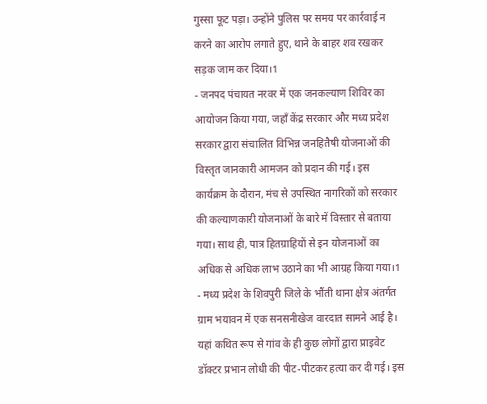गुस्सा फूट पड़ा। उन्होंने पुलिस पर समय पर कार्रवाई न करने का आरोप लगाते हुए, थाने के बाहर शव रखकर सड़क जाम कर दिया।1
- जनपद पंचायत नरवर में एक जनकल्याण शिविर का आयोजन किया गया, जहाँ केंद्र सरकार और मध्य प्रदेश सरकार द्वारा संचालित विभिन्न जनहितैषी योजनाओं की विस्तृत जानकारी आमजन को प्रदान की गई। इस कार्यक्रम के दौरान, मंच से उपस्थित नागरिकों को सरकार की कल्याणकारी योजनाओं के बारे में विस्तार से बताया गया। साथ ही, पात्र हितग्राहियों से इन योजनाओं का अधिक से अधिक लाभ उठाने का भी आग्रह किया गया।1
- मध्य प्रदेश के शिवपुरी जिले के भौंती थाना क्षेत्र अंतर्गत ग्राम भयावन में एक सनसनीखेज वारदात सामने आई है। यहां कथित रूप से गांव के ही कुछ लोगों द्वारा प्राइवेट डॉक्टर प्रभान लोधी की पीट-पीटकर हत्या कर दी गई। इस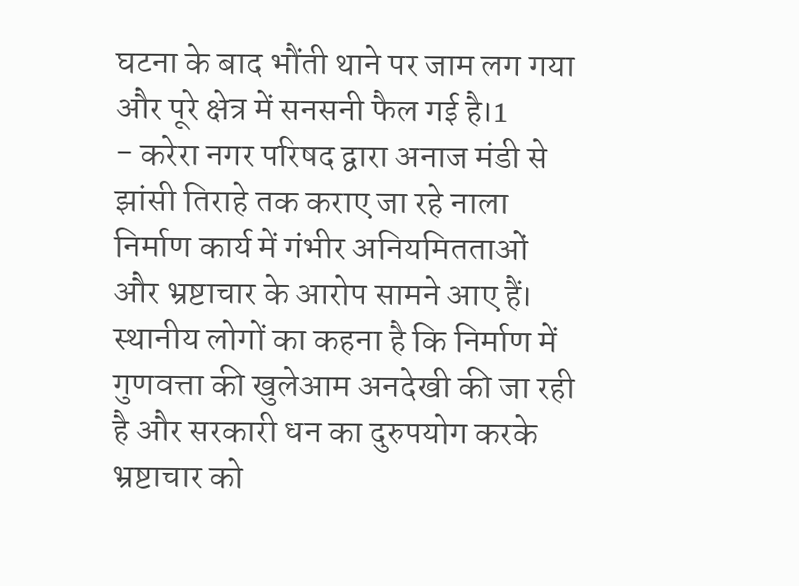घटना के बाद भौंती थाने पर जाम लग गया और पूरे क्षेत्र में सनसनी फैल गई है।1
- करेरा नगर परिषद द्वारा अनाज मंडी से झांसी तिराहे तक कराए जा रहे नाला निर्माण कार्य में गंभीर अनियमितताओं और भ्रष्टाचार के आरोप सामने आए हैं। स्थानीय लोगों का कहना है कि निर्माण में गुणवत्ता की खुलेआम अनदेखी की जा रही है और सरकारी धन का दुरुपयोग करके भ्रष्टाचार को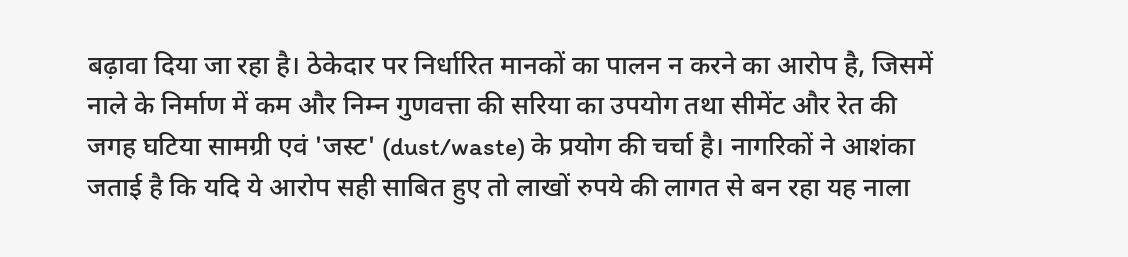बढ़ावा दिया जा रहा है। ठेकेदार पर निर्धारित मानकों का पालन न करने का आरोप है, जिसमें नाले के निर्माण में कम और निम्न गुणवत्ता की सरिया का उपयोग तथा सीमेंट और रेत की जगह घटिया सामग्री एवं 'जस्ट' (dust/waste) के प्रयोग की चर्चा है। नागरिकों ने आशंका जताई है कि यदि ये आरोप सही साबित हुए तो लाखों रुपये की लागत से बन रहा यह नाला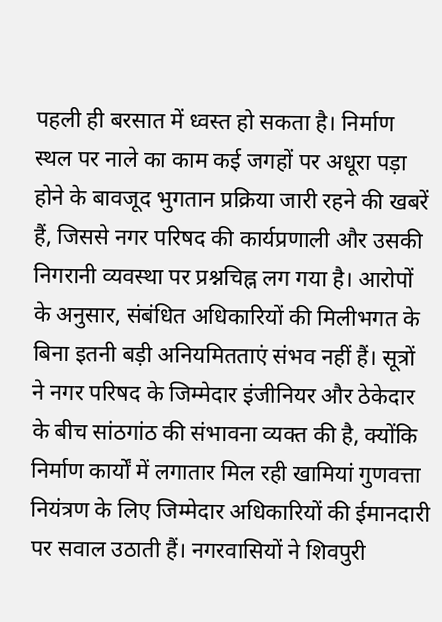पहली ही बरसात में ध्वस्त हो सकता है। निर्माण स्थल पर नाले का काम कई जगहों पर अधूरा पड़ा होने के बावजूद भुगतान प्रक्रिया जारी रहने की खबरें हैं, जिससे नगर परिषद की कार्यप्रणाली और उसकी निगरानी व्यवस्था पर प्रश्नचिह्न लग गया है। आरोपों के अनुसार, संबंधित अधिकारियों की मिलीभगत के बिना इतनी बड़ी अनियमितताएं संभव नहीं हैं। सूत्रों ने नगर परिषद के जिम्मेदार इंजीनियर और ठेकेदार के बीच सांठगांठ की संभावना व्यक्त की है, क्योंकि निर्माण कार्यों में लगातार मिल रही खामियां गुणवत्ता नियंत्रण के लिए जिम्मेदार अधिकारियों की ईमानदारी पर सवाल उठाती हैं। नगरवासियों ने शिवपुरी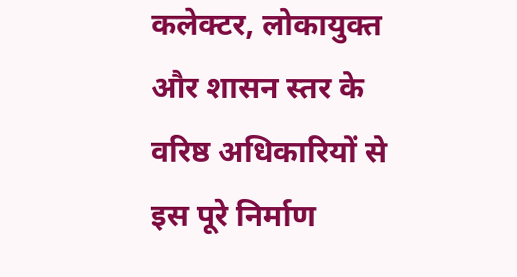कलेक्टर, लोकायुक्त और शासन स्तर के वरिष्ठ अधिकारियों से इस पूरे निर्माण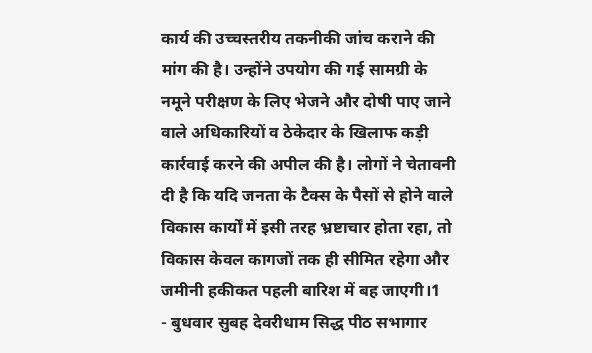कार्य की उच्चस्तरीय तकनीकी जांच कराने की मांग की है। उन्होंने उपयोग की गई सामग्री के नमूने परीक्षण के लिए भेजने और दोषी पाए जाने वाले अधिकारियों व ठेकेदार के खिलाफ कड़ी कार्रवाई करने की अपील की है। लोगों ने चेतावनी दी है कि यदि जनता के टैक्स के पैसों से होने वाले विकास कार्यों में इसी तरह भ्रष्टाचार होता रहा, तो विकास केवल कागजों तक ही सीमित रहेगा और जमीनी हकीकत पहली बारिश में बह जाएगी।1
- बुधवार सुबह देवरीधाम सिद्ध पीठ सभागार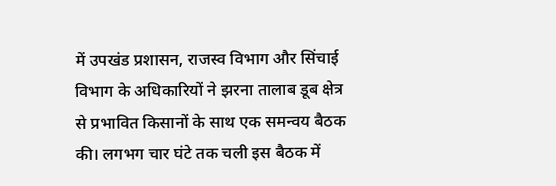में उपखंड प्रशासन, राजस्व विभाग और सिंचाई विभाग के अधिकारियों ने झरना तालाब डूब क्षेत्र से प्रभावित किसानों के साथ एक समन्वय बैठक की। लगभग चार घंटे तक चली इस बैठक में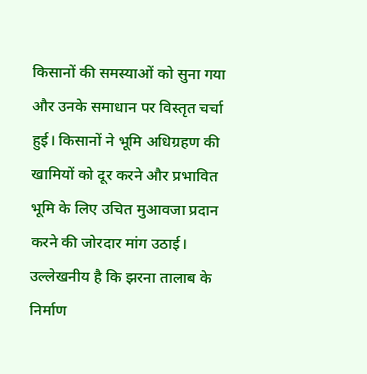किसानों की समस्याओं को सुना गया और उनके समाधान पर विस्तृत चर्चा हुई। किसानों ने भूमि अधिग्रहण की खामियों को दूर करने और प्रभावित भूमि के लिए उचित मुआवजा प्रदान करने की जोरदार मांग उठाई। उल्लेखनीय है कि झरना तालाब के निर्माण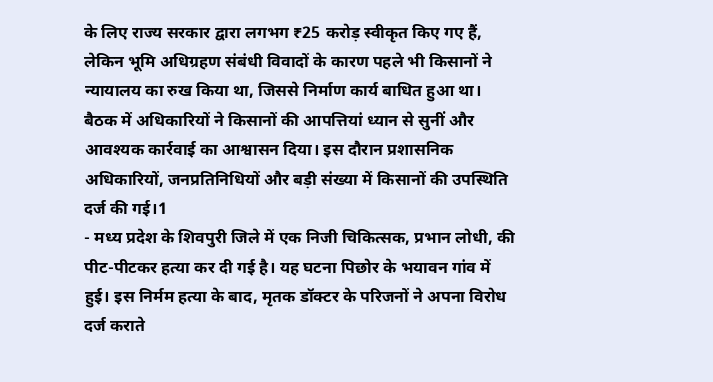के लिए राज्य सरकार द्वारा लगभग ₹25 करोड़ स्वीकृत किए गए हैं, लेकिन भूमि अधिग्रहण संबंधी विवादों के कारण पहले भी किसानों ने न्यायालय का रुख किया था, जिससे निर्माण कार्य बाधित हुआ था। बैठक में अधिकारियों ने किसानों की आपत्तियां ध्यान से सुनीं और आवश्यक कार्रवाई का आश्वासन दिया। इस दौरान प्रशासनिक अधिकारियों, जनप्रतिनिधियों और बड़ी संख्या में किसानों की उपस्थिति दर्ज की गई।1
- मध्य प्रदेश के शिवपुरी जिले में एक निजी चिकित्सक, प्रभान लोधी, की पीट-पीटकर हत्या कर दी गई है। यह घटना पिछोर के भयावन गांव में हुई। इस निर्मम हत्या के बाद, मृतक डॉक्टर के परिजनों ने अपना विरोध दर्ज कराते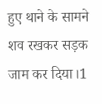हुए थाने के सामने शव रखकर सड़क जाम कर दिया।1